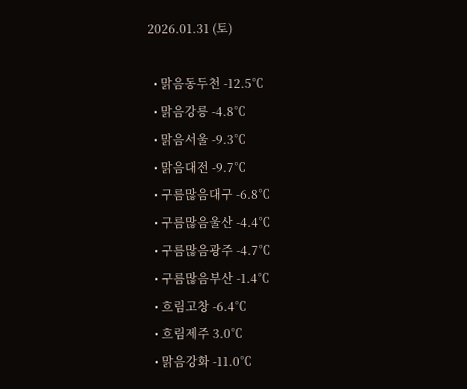2026.01.31 (토)

  • 맑음동두천 -12.5℃
  • 맑음강릉 -4.8℃
  • 맑음서울 -9.3℃
  • 맑음대전 -9.7℃
  • 구름많음대구 -6.8℃
  • 구름많음울산 -4.4℃
  • 구름많음광주 -4.7℃
  • 구름많음부산 -1.4℃
  • 흐림고창 -6.4℃
  • 흐림제주 3.0℃
  • 맑음강화 -11.0℃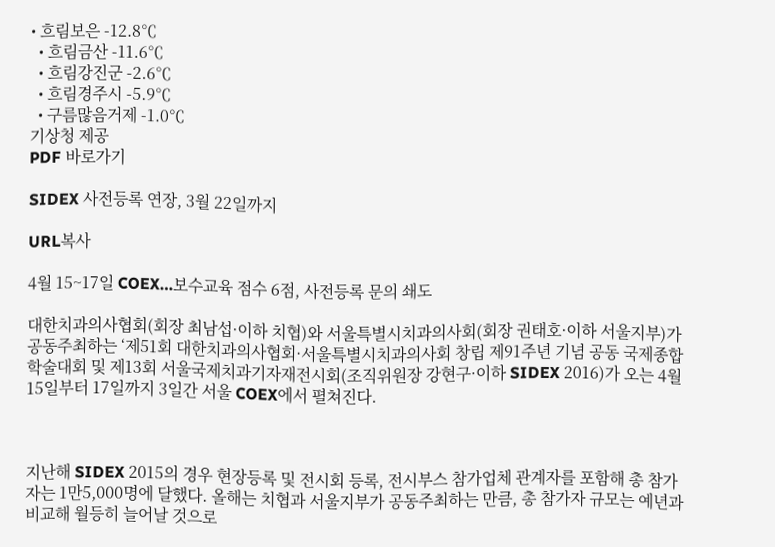• 흐림보은 -12.8℃
  • 흐림금산 -11.6℃
  • 흐림강진군 -2.6℃
  • 흐림경주시 -5.9℃
  • 구름많음거제 -1.0℃
기상청 제공
PDF 바로가기

SIDEX 사전등록 연장, 3월 22일까지

URL복사

4월 15~17일 COEX…보수교육 점수 6점, 사전등록 문의 쇄도

대한치과의사협회(회장 최남섭·이하 치협)와 서울특별시치과의사회(회장 권태호·이하 서울지부)가 공동주최하는 ‘제51회 대한치과의사협회·서울특별시치과의사회 창립 제91주년 기념 공동 국제종합학술대회 및 제13회 서울국제치과기자재전시회(조직위원장 강현구·이하 SIDEX 2016)가 오는 4월 15일부터 17일까지 3일간 서울 COEX에서 펼쳐진다.



지난해 SIDEX 2015의 경우 현장등록 및 전시회 등록, 전시부스 참가업체 관계자를 포함해 총 참가자는 1만5,000명에 달했다. 올해는 치협과 서울지부가 공동주최하는 만큼, 총 참가자 규모는 예년과 비교해 월등히 늘어날 것으로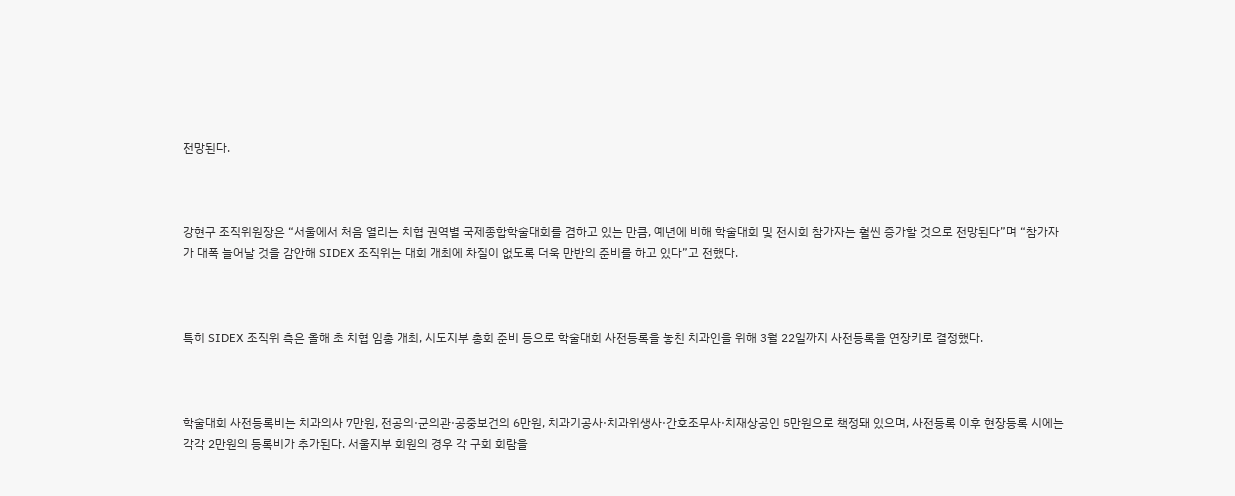전망된다.



강현구 조직위원장은 “서울에서 처음 열리는 치협 권역별 국제종합학술대회를 겸하고 있는 만큼, 예년에 비해 학술대회 및 전시회 참가자는 훨씬 증가할 것으로 전망된다”며 “참가자가 대폭 늘어날 것을 감안해 SIDEX 조직위는 대회 개최에 차질이 없도록 더욱 만반의 준비를 하고 있다”고 전했다.



특히 SIDEX 조직위 측은 올해 초 치협 임총 개최, 시도지부 총회 준비 등으로 학술대회 사전등록을 놓친 치과인을 위해 3월 22일까지 사전등록을 연장키로 결정했다.



학술대회 사전등록비는 치과의사 7만원, 전공의·군의관·공중보건의 6만원, 치과기공사·치과위생사·간호조무사·치재상공인 5만원으로 책정돼 있으며, 사전등록 이후 현장등록 시에는 각각 2만원의 등록비가 추가된다. 서울지부 회원의 경우 각 구회 회람을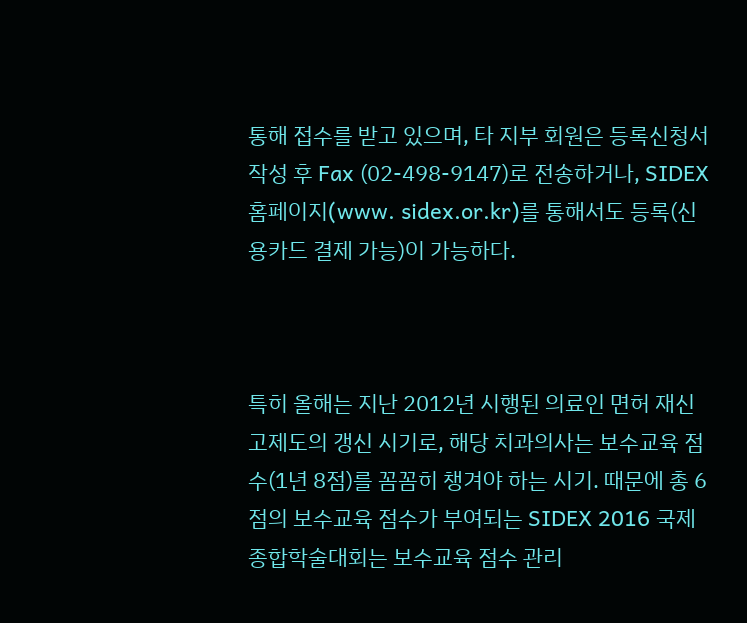통해 접수를 받고 있으며, 타 지부 회원은 등록신청서 작성 후 Fax (02-498-9147)로 전송하거나, SIDEX 홈페이지(www. sidex.or.kr)를 통해서도 등록(신용카드 결제 가능)이 가능하다.



특히 올해는 지난 2012년 시행된 의료인 면허 재신고제도의 갱신 시기로, 해당 치과의사는 보수교육 점수(1년 8점)를 꼼꼼히 챙겨야 하는 시기. 때문에 총 6점의 보수교육 점수가 부여되는 SIDEX 2016 국제종합학술대회는 보수교육 점수 관리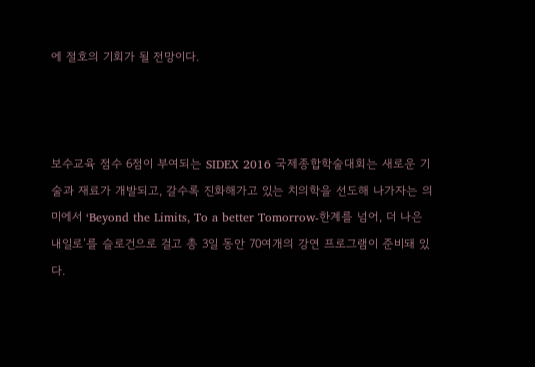에 절호의 기회가 될 전망이다.



보수교육 점수 6점이 부여되는 SIDEX 2016 국제종합학술대회는 새로운 기술과 재료가 개발되고, 갈수록 진화해가고 있는 치의학을 선도해 나가자는 의미에서 ‘Beyond the Limits, To a better Tomorrow-한계를 넘어, 더 나은 내일로’를 슬로건으로 걸고 총 3일 동안 70여개의 강연 프로그램이 준비돼 있다.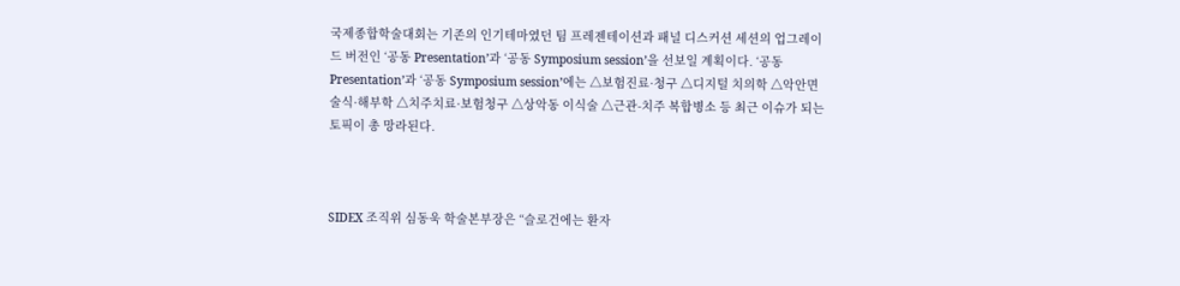국제종합학술대회는 기존의 인기테마였던 팀 프레젠테이션과 패널 디스커션 세션의 업그레이드 버전인 ‘공동 Presentation’과 ‘공동 Symposium session’을 선보일 계획이다. ‘공동 Presentation’과 ‘공동 Symposium session’에는 △보험진료·청구 △디지털 치의학 △악안면술식·해부학 △치주치료·보험청구 △상악동 이식술 △근관-치주 복합병소 등 최근 이슈가 되는 토픽이 총 망라된다.



SIDEX 조직위 심동욱 학술본부장은 “슬로건에는 환자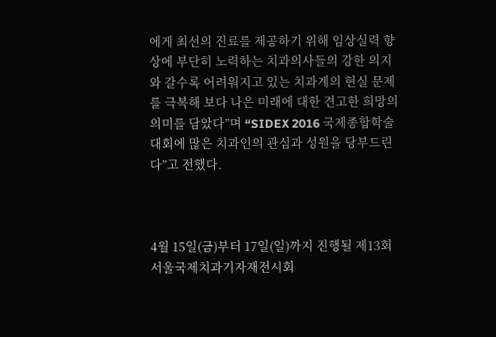에게 최선의 진료를 제공하기 위해 임상실력 향상에 부단히 노력하는 치과의사들의 강한 의지와 갈수록 어려워지고 있는 치과계의 현실 문제를 극복해 보다 나은 미래에 대한 견고한 희망의 의미를 담았다”며 “SIDEX 2016 국제종합학술대회에 많은 치과인의 관심과 성원을 당부드린다”고 전했다.



4월 15일(금)부터 17일(일)까지 진행될 제13회 서울국제치과기자재전시회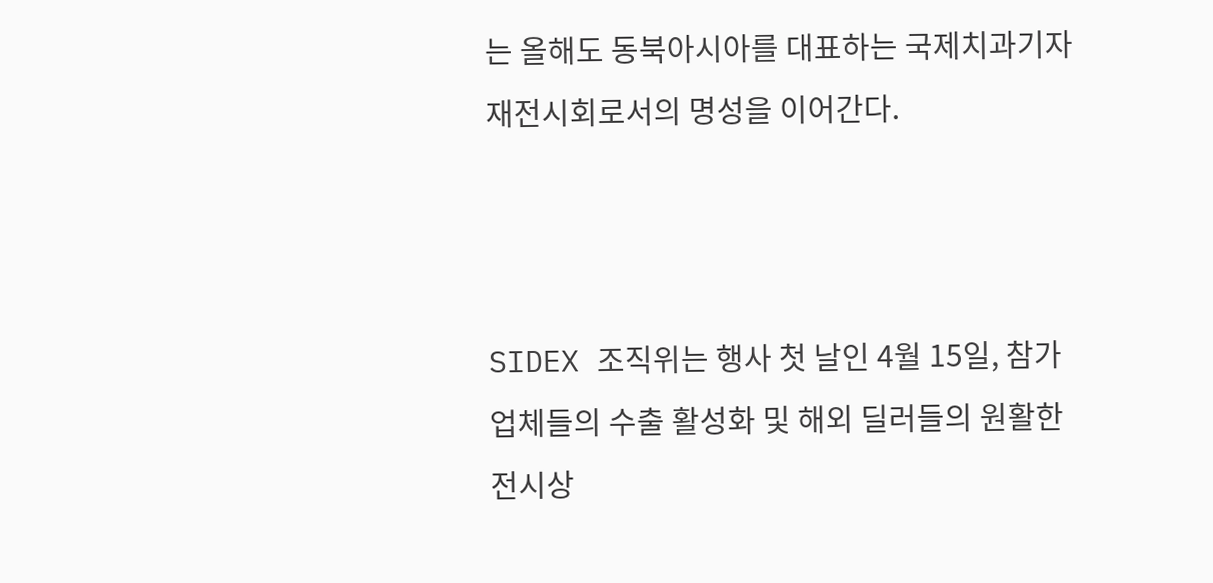는 올해도 동북아시아를 대표하는 국제치과기자재전시회로서의 명성을 이어간다.



SIDEX 조직위는 행사 첫 날인 4월 15일, 참가업체들의 수출 활성화 및 해외 딜러들의 원활한 전시상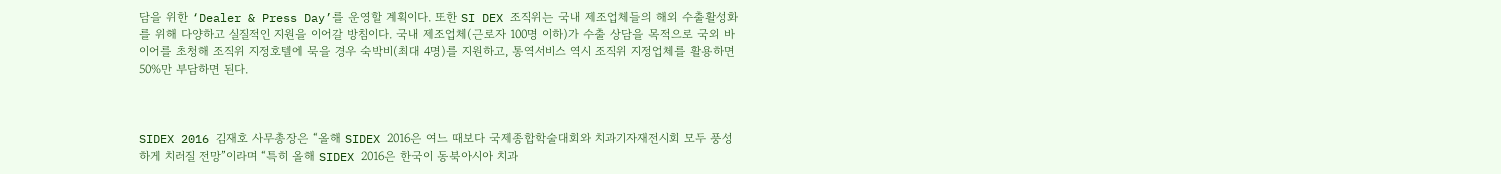담을 위한 ‘Dealer & Press Day’를 운영할 계획이다. 또한 SI DEX 조직위는 국내 제조업체들의 해외 수출활성화를 위해 다양하고 실질적인 지원을 이어갈 방침이다. 국내 제조업체(근로자 100명 이하)가 수출 상담을 목적으로 국외 바이어를 초청해 조직위 지정호텔에 묵을 경우 숙박비(최대 4명)를 지원하고, 통역서비스 역시 조직위 지정업체를 활용하면 50%만 부담하면 된다.



SIDEX 2016 김재호 사무총장은 “올해 SIDEX 2016은 여느 때보다 국제종합학술대회와 치과기자재전시회 모두 풍성하게 치러질 전망”이라며 “특히 올해 SIDEX 2016은 한국이 동북아시아 치과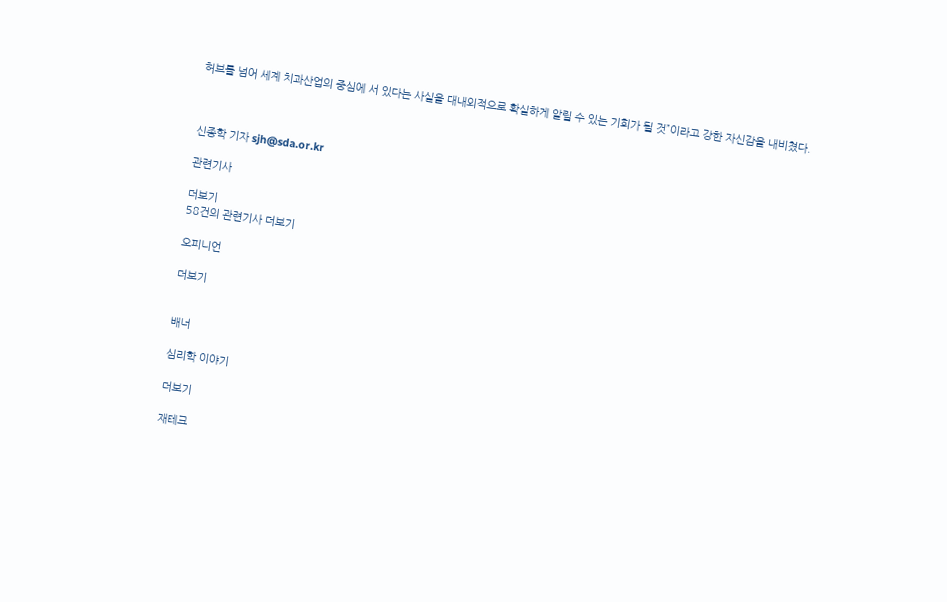허브를 넘어 세계 치과산업의 중심에 서 있다는 사실을 대내외적으로 확실하게 알릴 수 있는 기회가 될 것”이라고 강한 자신감을 내비쳤다.



신종학 기자 sjh@sda.or.kr

관련기사

더보기
58건의 관련기사 더보기

오피니언

더보기


배너

심리학 이야기

더보기

재테크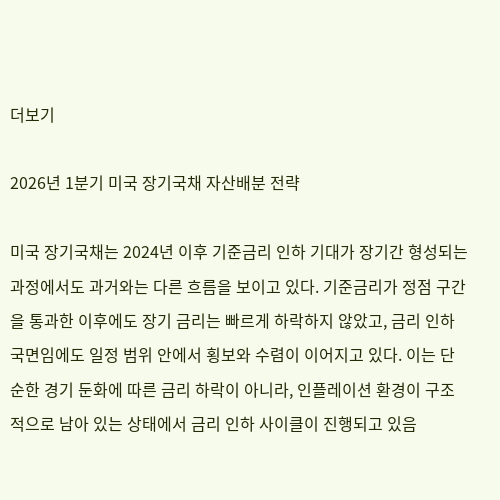더보기

2026년 1분기 미국 장기국채 자산배분 전략

미국 장기국채는 2024년 이후 기준금리 인하 기대가 장기간 형성되는 과정에서도 과거와는 다른 흐름을 보이고 있다. 기준금리가 정점 구간을 통과한 이후에도 장기 금리는 빠르게 하락하지 않았고, 금리 인하 국면임에도 일정 범위 안에서 횡보와 수렴이 이어지고 있다. 이는 단순한 경기 둔화에 따른 금리 하락이 아니라, 인플레이션 환경이 구조적으로 남아 있는 상태에서 금리 인하 사이클이 진행되고 있음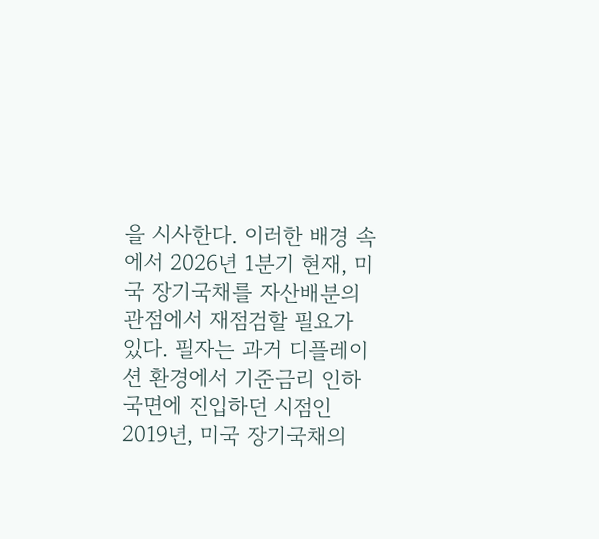을 시사한다. 이러한 배경 속에서 2026년 1분기 현재, 미국 장기국채를 자산배분의 관점에서 재점검할 필요가 있다. 필자는 과거 디플레이션 환경에서 기준금리 인하 국면에 진입하던 시점인 2019년, 미국 장기국채의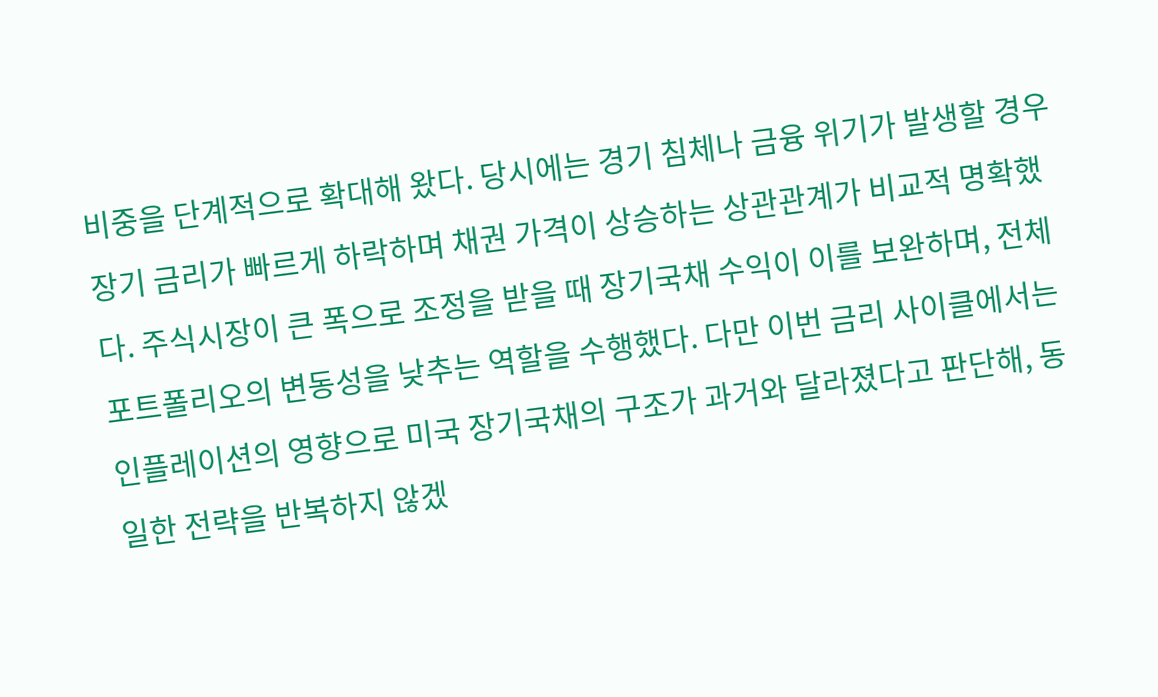비중을 단계적으로 확대해 왔다. 당시에는 경기 침체나 금융 위기가 발생할 경우 장기 금리가 빠르게 하락하며 채권 가격이 상승하는 상관관계가 비교적 명확했다. 주식시장이 큰 폭으로 조정을 받을 때 장기국채 수익이 이를 보완하며, 전체 포트폴리오의 변동성을 낮추는 역할을 수행했다. 다만 이번 금리 사이클에서는 인플레이션의 영향으로 미국 장기국채의 구조가 과거와 달라졌다고 판단해, 동일한 전략을 반복하지 않겠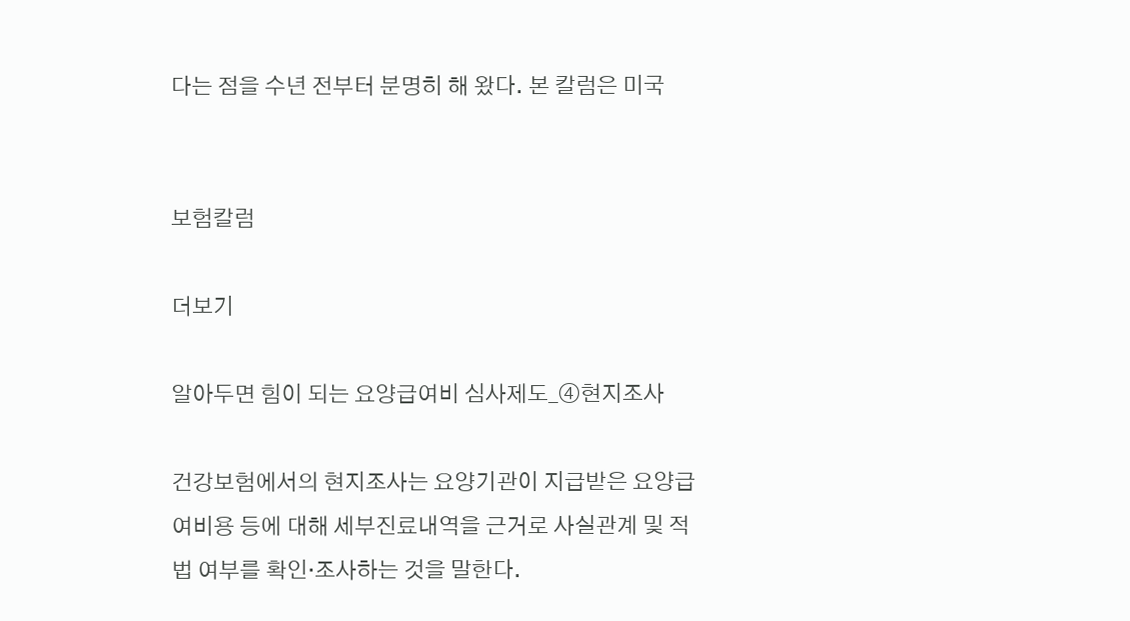다는 점을 수년 전부터 분명히 해 왔다. 본 칼럼은 미국


보험칼럼

더보기

알아두면 힘이 되는 요양급여비 심사제도_④현지조사

건강보험에서의 현지조사는 요양기관이 지급받은 요양급여비용 등에 대해 세부진료내역을 근거로 사실관계 및 적법 여부를 확인·조사하는 것을 말한다.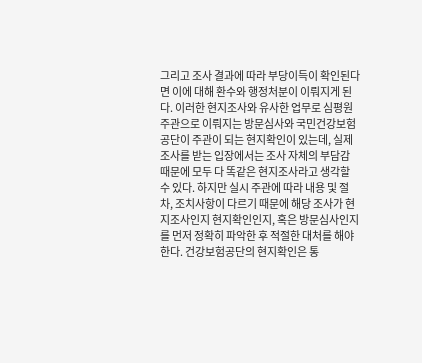그리고 조사 결과에 따라 부당이득이 확인된다면 이에 대해 환수와 행정처분이 이뤄지게 된다. 이러한 현지조사와 유사한 업무로 심평원 주관으로 이뤄지는 방문심사와 국민건강보험공단이 주관이 되는 현지확인이 있는데, 실제 조사를 받는 입장에서는 조사 자체의 부담감 때문에 모두 다 똑같은 현지조사라고 생각할 수 있다. 하지만 실시 주관에 따라 내용 및 절차, 조치사항이 다르기 때문에 해당 조사가 현지조사인지 현지확인인지, 혹은 방문심사인지를 먼저 정확히 파악한 후 적절한 대처를 해야 한다. 건강보험공단의 현지확인은 통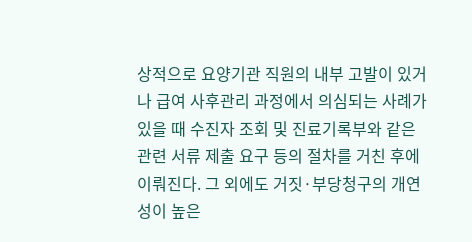상적으로 요양기관 직원의 내부 고발이 있거나 급여 사후관리 과정에서 의심되는 사례가 있을 때 수진자 조회 및 진료기록부와 같은 관련 서류 제출 요구 등의 절차를 거친 후에 이뤄진다. 그 외에도 거짓·부당청구의 개연성이 높은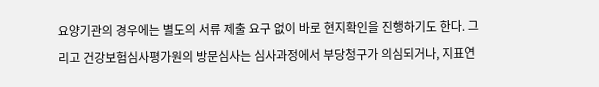요양기관의 경우에는 별도의 서류 제출 요구 없이 바로 현지확인을 진행하기도 한다. 그리고 건강보험심사평가원의 방문심사는 심사과정에서 부당청구가 의심되거나, 지표연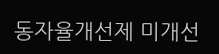동자율개선제 미개선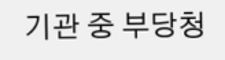기관 중 부당청